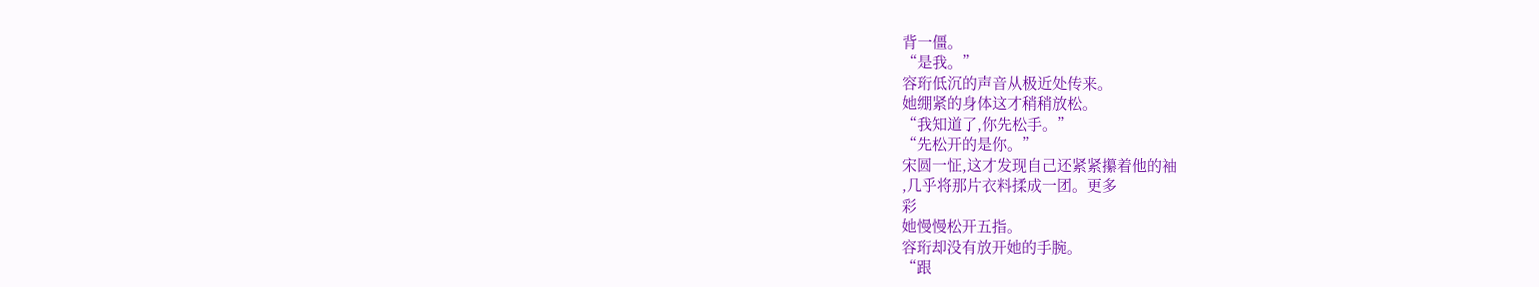背一僵。
“是我。”
容珩低沉的声音从极近处传来。
她绷紧的身体这才稍稍放松。
“我知道了,你先松手。”
“先松开的是你。”
宋圆一怔,这才发现自己还紧紧攥着他的袖
,几乎将那片衣料揉成一团。更多
彩
她慢慢松开五指。
容珩却没有放开她的手腕。
“跟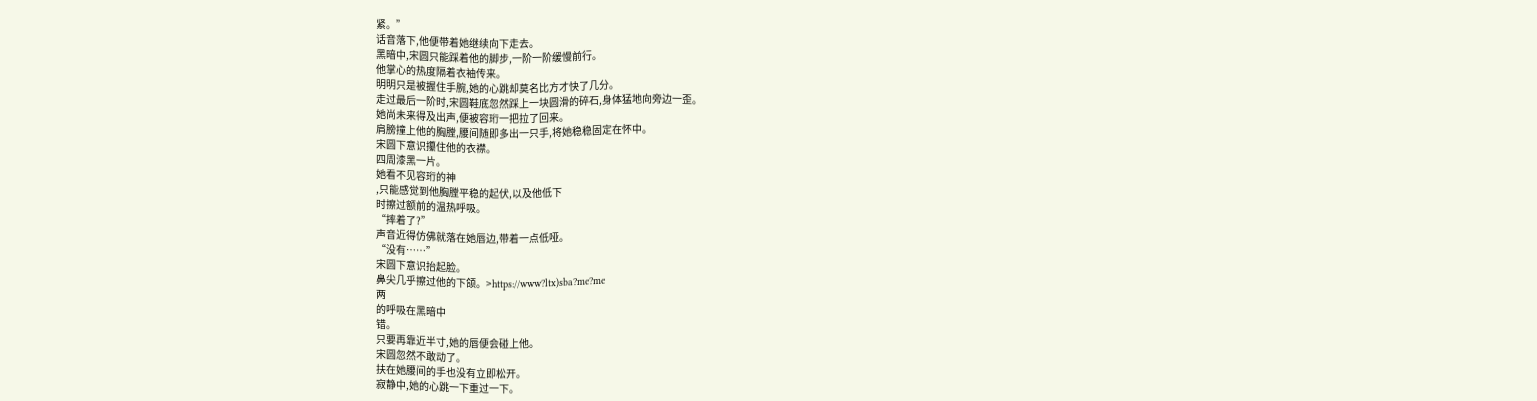紧。”
话音落下,他便带着她继续向下走去。
黑暗中,宋圆只能踩着他的脚步,一阶一阶缓慢前行。
他掌心的热度隔着衣袖传来。
明明只是被握住手腕,她的心跳却莫名比方才快了几分。
走过最后一阶时,宋圆鞋底忽然踩上一块圆滑的碎石,身体猛地向旁边一歪。
她尚未来得及出声,便被容珩一把拉了回来。
肩膀撞上他的胸膛,腰间随即多出一只手,将她稳稳固定在怀中。
宋圆下意识攥住他的衣襟。
四周漆黑一片。
她看不见容珩的神
,只能感觉到他胸膛平稳的起伏,以及他低下
时擦过额前的温热呼吸。
“摔着了?”
声音近得仿佛就落在她唇边,带着一点低哑。
“没有……”
宋圆下意识抬起脸。
鼻尖几乎擦过他的下颌。>https://www?ltx)sba?me?me
两
的呼吸在黑暗中
错。
只要再靠近半寸,她的唇便会碰上他。
宋圆忽然不敢动了。
扶在她腰间的手也没有立即松开。
寂静中,她的心跳一下重过一下。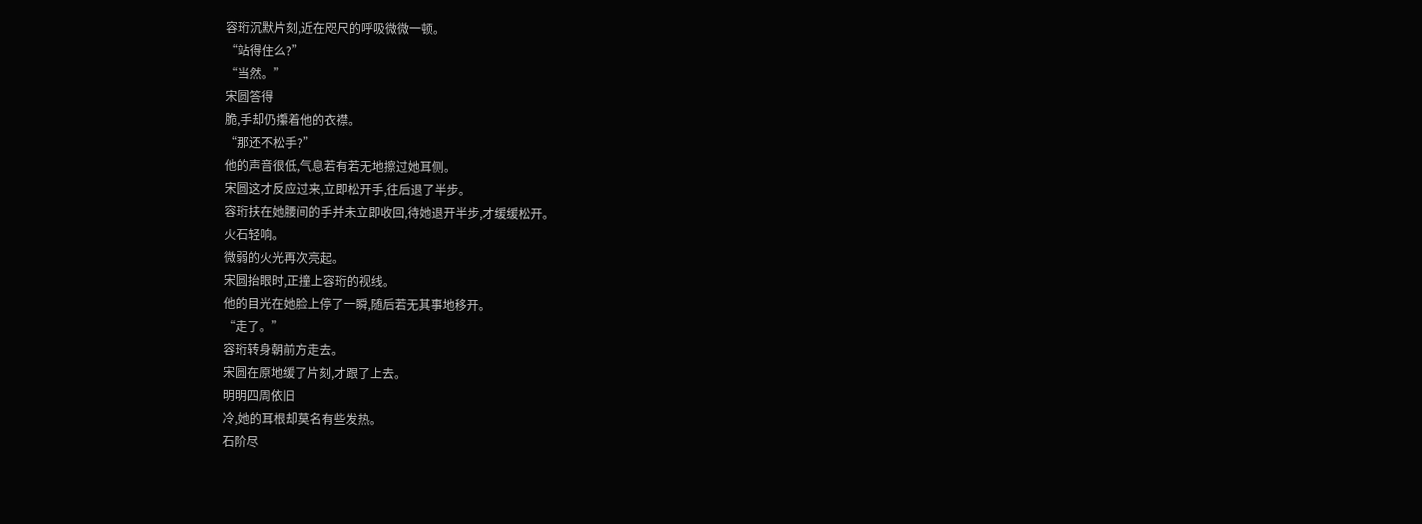容珩沉默片刻,近在咫尺的呼吸微微一顿。
“站得住么?”
“当然。”
宋圆答得
脆,手却仍攥着他的衣襟。
“那还不松手?”
他的声音很低,气息若有若无地擦过她耳侧。
宋圆这才反应过来,立即松开手,往后退了半步。
容珩扶在她腰间的手并未立即收回,待她退开半步,才缓缓松开。
火石轻响。
微弱的火光再次亮起。
宋圆抬眼时,正撞上容珩的视线。
他的目光在她脸上停了一瞬,随后若无其事地移开。
“走了。”
容珩转身朝前方走去。
宋圆在原地缓了片刻,才跟了上去。
明明四周依旧
冷,她的耳根却莫名有些发热。
石阶尽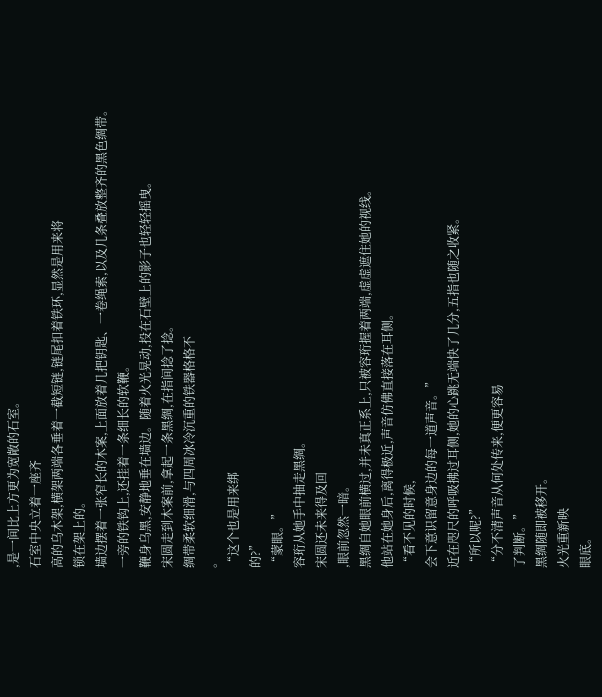,是一间比上方更为宽敞的石室。
石室中央立着一座齐
高的乌木架,横架两端各垂着一截短链,链尾扣着铁环,显然是用来将
锁在架上的。
墙边摆着一张窄长的木案,上面放着几把钥匙、一卷绳索,以及几条叠放整齐的黑色绸带。
一旁的铁钩上,还挂着一条细长的软鞭。
鞭身乌黑,安静地垂在墙边。随着火光晃动,投在石壁上的影子也轻轻摇曳。
宋圆走到木案前,拿起一条黑绸,在指间捻了捻。
绸带柔软细滑,与四周冰冷沉重的铁器格格不
。
“这个也是用来绑
的?”
“蒙眼。”
容珩从她手中抽走黑绸。
宋圆还未来得及回
,眼前忽然一暗。
黑绸自她眼前横过,并未真正系上,只被容珩握着两端,虚虚遮住她的视线。
他站在她身后,离得极近,声音仿佛直接落在耳侧。
“看不见的时候,
会下意识留意身边的每一道声音。”
近在咫尺的呼吸拂过耳侧,她的心跳无端快了几分,五指也随之收紧。
“所以呢?”
“分不清声音从何处传来,便更容易
了判断。”
黑绸随即被移开。
火光重新映
眼底。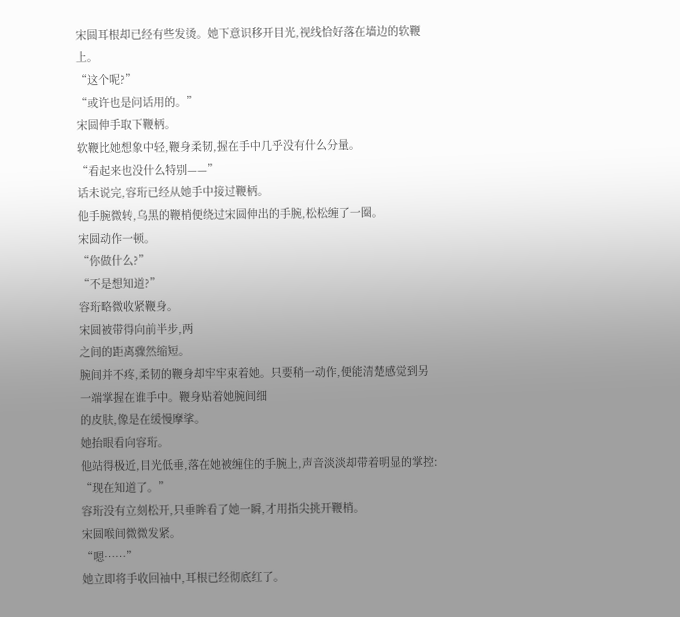宋圆耳根却已经有些发烫。她下意识移开目光,视线恰好落在墙边的软鞭上。
“这个呢?”
“或许也是问话用的。”
宋圆伸手取下鞭柄。
软鞭比她想象中轻,鞭身柔韧,握在手中几乎没有什么分量。
“看起来也没什么特别——”
话未说完,容珩已经从她手中接过鞭柄。
他手腕微转,乌黑的鞭梢便绕过宋圆伸出的手腕,松松缠了一圈。
宋圆动作一顿。
“你做什么?”
“不是想知道?”
容珩略微收紧鞭身。
宋圆被带得向前半步,两
之间的距离骤然缩短。
腕间并不疼,柔韧的鞭身却牢牢束着她。只要稍一动作,便能清楚感觉到另一端掌握在谁手中。鞭身贴着她腕间细
的皮肤,像是在缓慢摩挲。
她抬眼看向容珩。
他站得极近,目光低垂,落在她被缠住的手腕上,声音淡淡却带着明显的掌控:
“现在知道了。”
容珩没有立刻松开,只垂眸看了她一瞬,才用指尖挑开鞭梢。
宋圆喉间微微发紧。
“嗯……”
她立即将手收回袖中,耳根已经彻底红了。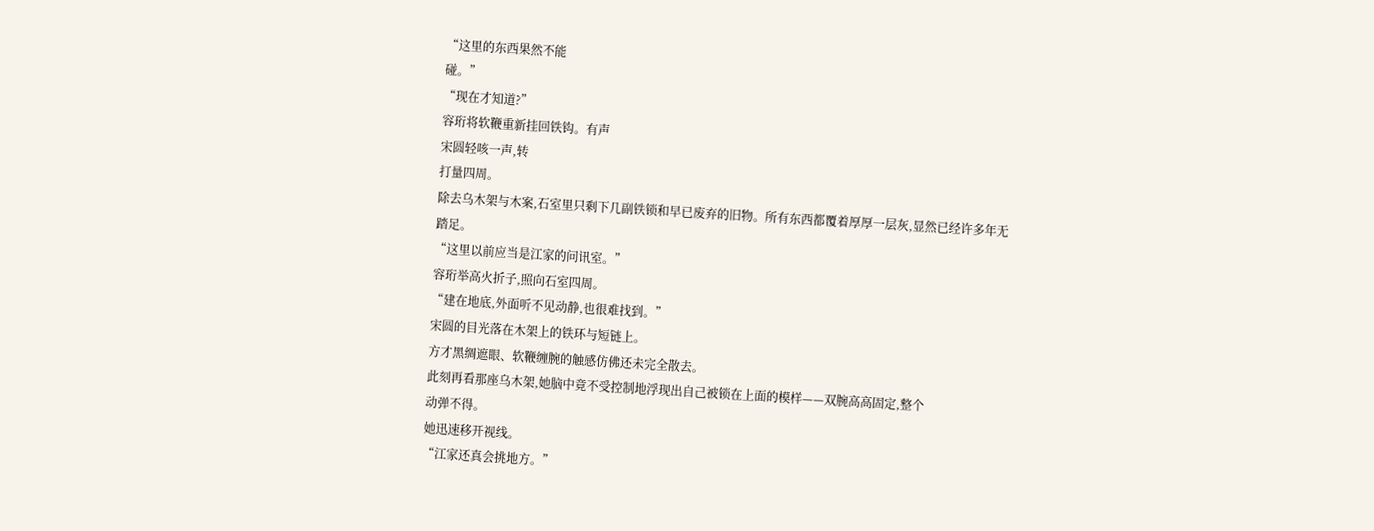“这里的东西果然不能
碰。”
“现在才知道?”
容珩将软鞭重新挂回铁钩。有声
宋圆轻咳一声,转
打量四周。
除去乌木架与木案,石室里只剩下几副铁锁和早已废弃的旧物。所有东西都覆着厚厚一层灰,显然已经许多年无
踏足。
“这里以前应当是江家的问讯室。”
容珩举高火折子,照向石室四周。
“建在地底,外面听不见动静,也很难找到。”
宋圆的目光落在木架上的铁环与短链上。
方才黑绸遮眼、软鞭缠腕的触感仿佛还未完全散去。
此刻再看那座乌木架,她脑中竟不受控制地浮现出自己被锁在上面的模样——双腕高高固定,整个
动弹不得。
她迅速移开视线。
“江家还真会挑地方。”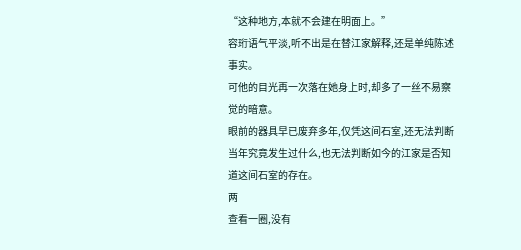“这种地方,本就不会建在明面上。”
容珩语气平淡,听不出是在替江家解释,还是单纯陈述事实。
可他的目光再一次落在她身上时,却多了一丝不易察觉的暗意。
眼前的器具早已废弃多年,仅凭这间石室,还无法判断当年究竟发生过什么,也无法判断如今的江家是否知道这间石室的存在。
两
查看一圈,没有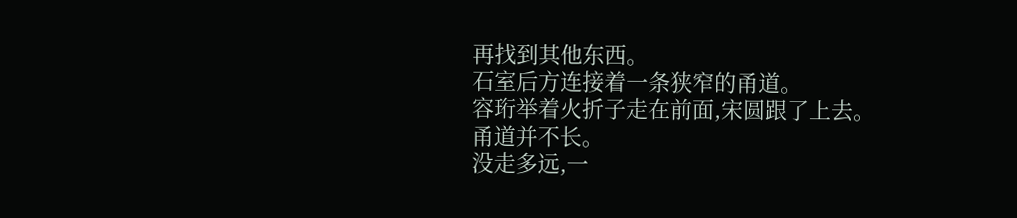再找到其他东西。
石室后方连接着一条狭窄的甬道。
容珩举着火折子走在前面,宋圆跟了上去。
甬道并不长。
没走多远,一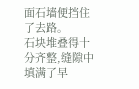面石墙便挡住了去路。
石块堆叠得十分齐整,缝隙中填满了早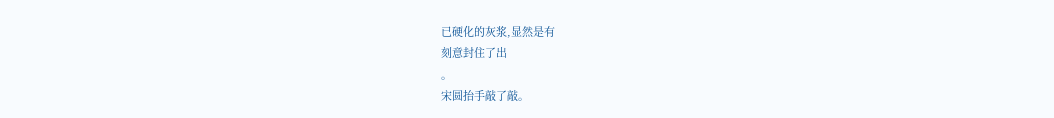已硬化的灰浆,显然是有
刻意封住了出
。
宋圆抬手敲了敲。